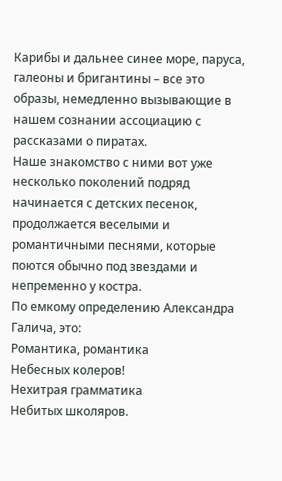Карибы и дальнее синее море, паруса, галеоны и бригантины – все это образы, немедленно вызывающие в нашем сознании ассоциацию с рассказами о пиратах.
Наше знакомство с ними вот уже несколько поколений подряд начинается с детских песенок, продолжается веселыми и романтичными песнями, которые поются обычно под звездами и непременно у костра.
По емкому определению Александра Галича, это:
Романтика, романтика
Небесных колеров!
Нехитрая грамматика
Небитых школяров.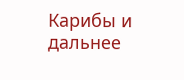Карибы и дальнее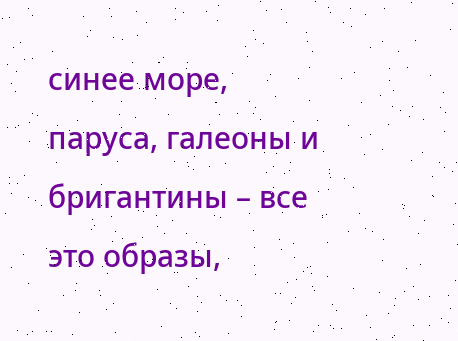синее море, паруса, галеоны и бригантины – все это образы,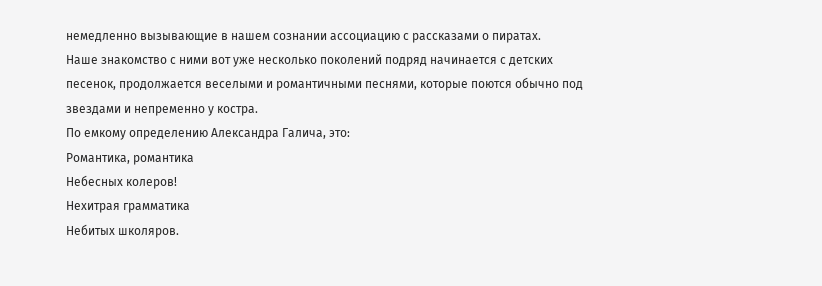немедленно вызывающие в нашем сознании ассоциацию с рассказами о пиратах.
Наше знакомство с ними вот уже несколько поколений подряд начинается с детских песенок, продолжается веселыми и романтичными песнями, которые поются обычно под звездами и непременно у костра.
По емкому определению Александра Галича, это:
Романтика, романтика
Небесных колеров!
Нехитрая грамматика
Небитых школяров.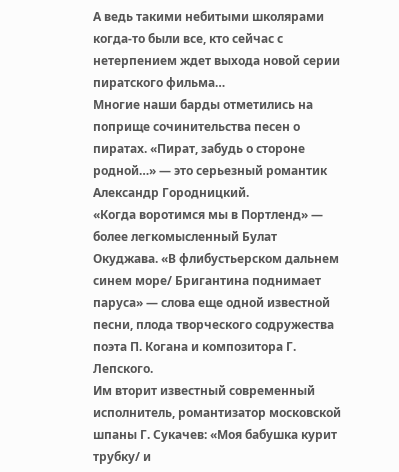А ведь такими небитыми школярами когда-то были все, кто сейчас с нетерпением ждет выхода новой серии пиратского фильма…
Многие наши барды отметились на поприще сочинительства песен о пиратах. «Пират, забудь о стороне родной…» — это серьезный романтик Александр Городницкий.
«Когда воротимся мы в Портленд» — более легкомысленный Булат Окуджава. «В флибустьерском дальнем синем море/ Бригантина поднимает паруса» — слова еще одной известной песни, плода творческого содружества поэта П. Когана и композитора Г. Лепского.
Им вторит известный современный исполнитель, романтизатор московской шпаны Г. Сукачев: «Моя бабушка курит трубку/ и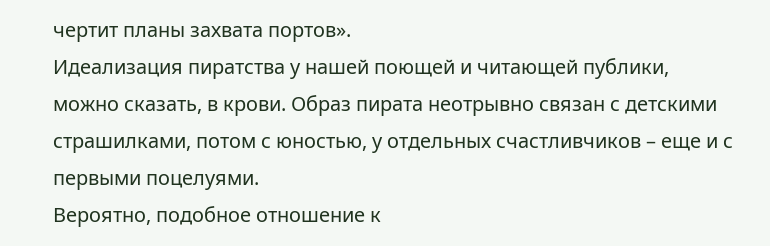чертит планы захвата портов».
Идеализация пиратства у нашей поющей и читающей публики, можно сказать, в крови. Образ пирата неотрывно связан с детскими страшилками, потом с юностью, у отдельных счастливчиков – еще и с первыми поцелуями.
Вероятно, подобное отношение к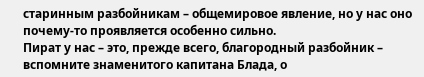старинным разбойникам – общемировое явление, но у нас оно почему-то проявляется особенно сильно.
Пират у нас – это, прежде всего, благородный разбойник – вспомните знаменитого капитана Блада, о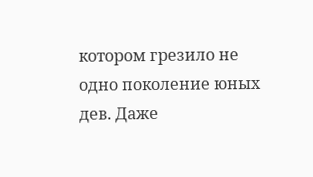котором грезило не одно поколение юных дев. Даже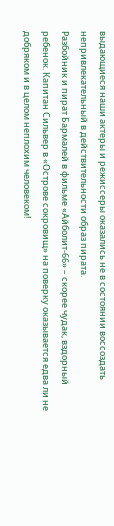выдающиеся наши актеры и режиссеры оказались не в состоянии воссоздать непривлекательный в действительности образ пирата.
Разбойник и пират Бармалей в фильме «Айболит-66» – скорее чудак, вздорный ребенок. Капитан Сильвер в «Острове сокровищ» на поверку оказывается едва ли не добряком и в целом неплохим человеком!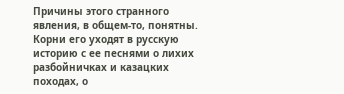Причины этого странного явления, в общем-то, понятны. Корни его уходят в русскую историю с ее песнями о лихих разбойничках и казацких походах, о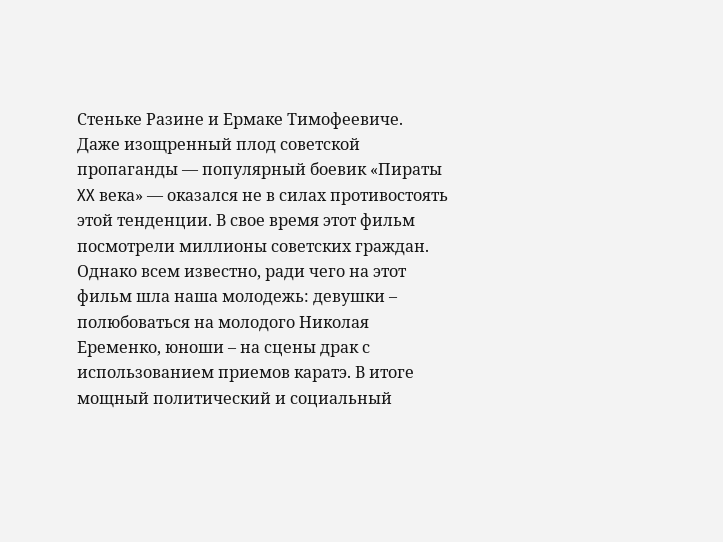Стеньке Разине и Ермаке Тимофеевиче.
Даже изощренный плод советской пропаганды — популярный боевик «Пираты XX века» — оказался не в силах противостоять этой тенденции. В свое время этот фильм посмотрели миллионы советских граждан.
Однако всем известно, ради чего на этот фильм шла наша молодежь: девушки – полюбоваться на молодого Николая Еременко, юноши – на сцены драк с использованием приемов каратэ. В итоге мощный политический и социальный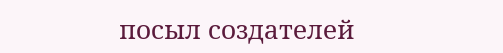посыл создателей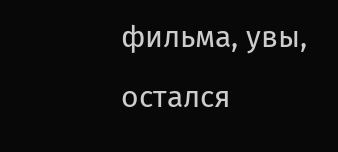фильма, увы, остался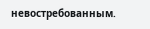невостребованным.